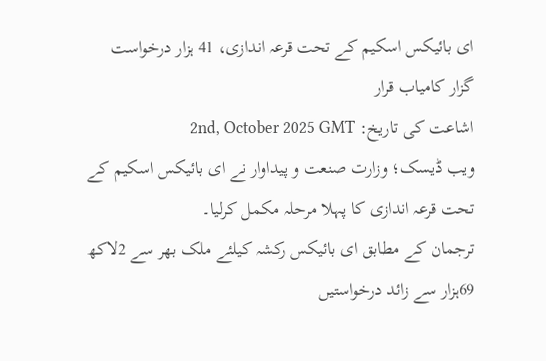ای بائیکس اسکیم کے تحت قرعہ اندازی، 41 ہزار درخواست گزار کامیاب قرار
اشاعت کی تاریخ: 2nd, October 2025 GMT
ویب ڈیسک؛ وزارت صنعت و پیداوار نے ای بائیکس اسکیم کے تحت قرعہ اندازی کا پہلا مرحلہ مکمل کرلیا۔
ترجمان کے مطابق ای بائیکس رکشہ کیلئے ملک بھر سے 2لاکھ 69ہزار سے زائد درخواستیں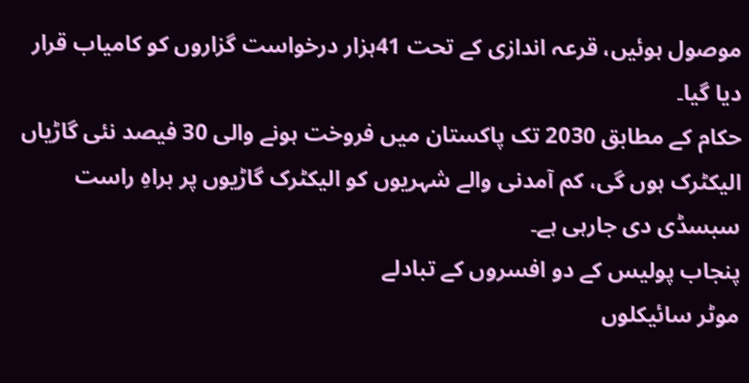موصول ہوئیں، قرعہ اندازی کے تحت 41ہزار درخواست گزاروں کو کامیاب قرار دیا گیا۔
حکام کے مطابق 2030 تک پاکستان میں فروخت ہونے والی 30 فیصد نئی گاڑیاں الیکٹرک ہوں گی، کم آمدنی والے شہریوں کو الیکٹرک گاڑیوں پر براہِ راست سبسڈی دی جارہی ہے۔
پنجاب پولیس کے دو افسروں کے تبادلے
موٹر سائیکلوں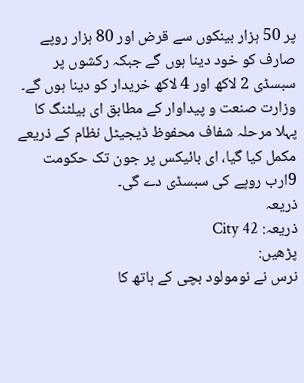پر 50 ہزار بینکوں سے قرض اور 80 ہزار روپے صارف کو خود دینا ہوں گے جبکہ رکشوں پر سبسڈی 2 لاکھ اور 4 لاکھ خریدار کو دینا ہوں گے۔
وزارت صنعت و پیداوار کے مطابق ای بیلٹنگ کا پہلا مرحلہ شفاف محفوظ ڈیجیٹل نظام کے ذریعے مکمل کیا گیا، ای بائیکس پر جون تک حکومت 9ارب روپے کی سبسڈی دے گی۔
ذریعہ
ذریعہ: City 42
پڑھیں:
نرس نے نومولود بچی کے ہاتھ کا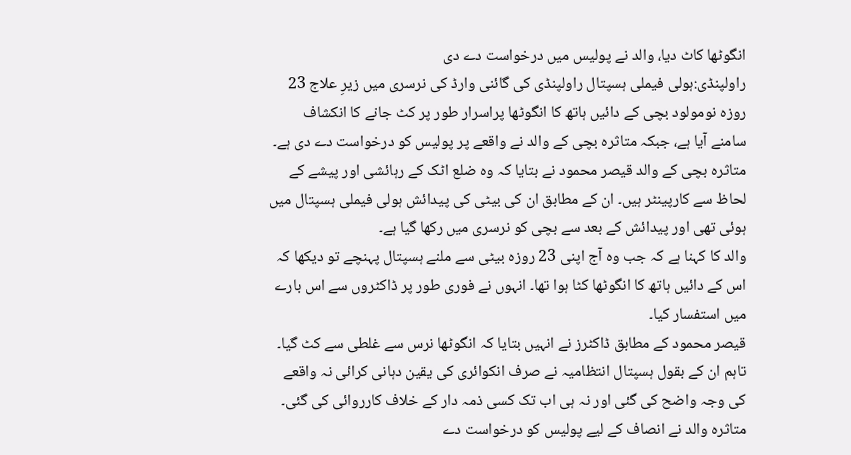انگوٹھا کاٹ دیا، والد نے پولیس میں درخواست دے دی
راولپنڈی:ہولی فیملی ہسپتال راولپنڈی کی گائنی وارڈ کی نرسری میں زیرِ علاج 23 روزہ نومولود بچی کے دائیں ہاتھ کا انگوٹھا پراسرار طور پر کٹ جانے کا انکشاف سامنے آیا ہے، جبکہ متاثرہ بچی کے والد نے واقعے پر پولیس کو درخواست دے دی ہے۔
متاثرہ بچی کے والد قیصر محمود نے بتایا کہ وہ ضلع اٹک کے رہائشی اور پیشے کے لحاظ سے کارپینٹر ہیں۔ ان کے مطابق ان کی بیٹی کی پیدائش ہولی فیملی ہسپتال میں ہوئی تھی اور پیدائش کے بعد سے بچی کو نرسری میں رکھا گیا ہے۔
والد کا کہنا ہے کہ جب وہ آج اپنی 23 روزہ بیٹی سے ملنے ہسپتال پہنچے تو دیکھا کہ اس کے دائیں ہاتھ کا انگوٹھا کٹا ہوا تھا۔ انہوں نے فوری طور پر ڈاکٹروں سے اس بارے میں استفسار کیا۔
قیصر محمود کے مطابق ڈاکٹرز نے انہیں بتایا کہ انگوٹھا نرس سے غلطی سے کٹ گیا۔ تاہم ان کے بقول ہسپتال انتظامیہ نے صرف انکوائری کی یقین دہانی کرائی نہ واقعے کی وجہ واضح کی گئی اور نہ ہی اب تک کسی ذمہ دار کے خلاف کارروائی کی گئی۔
متاثرہ والد نے انصاف کے لیے پولیس کو درخواست دے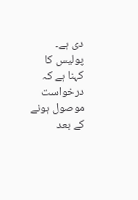دی ہے۔ پولیس کا کہنا ہے کہ درخواست موصول ہونے کے بعد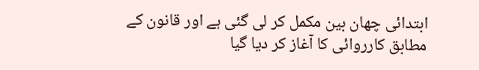ابتدائی چھان بین مکمل کر لی گئی ہے اور قانون کے مطابق کارروائی کا آغاز کر دیا گیا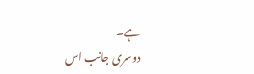ہے۔
دوسری جانب اس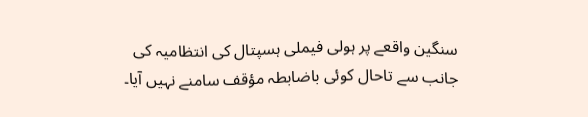سنگین واقعے پر ہولی فیملی ہسپتال کی انتظامیہ کی جانب سے تاحال کوئی باضابطہ مؤقف سامنے نہیں آیا۔